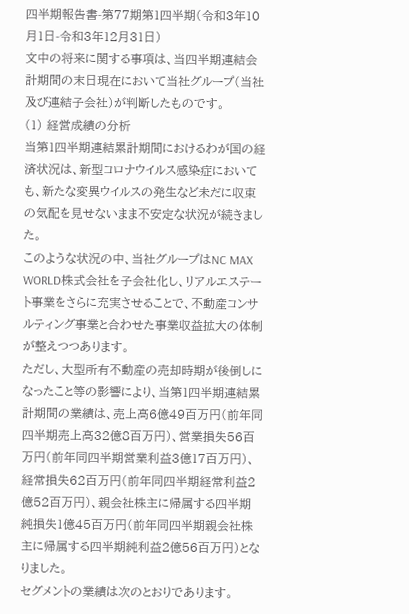四半期報告書-第77期第1四半期(令和3年10月1日-令和3年12月31日)
文中の将来に関する事項は、当四半期連結会計期間の末日現在において当社グループ(当社及び連結子会社)が判断したものです。
(1) 経営成績の分析
当第1四半期連結累計期間におけるわが国の経済状況は、新型コロナウイルス感染症においても、新たな変異ウイルスの発生など未だに収束の気配を見せないまま不安定な状況が続きました。
このような状況の中、当社グループはNC MAX WORLD株式会社を子会社化し、リアルエステート事業をさらに充実させることで、不動産コンサルティング事業と合わせた事業収益拡大の体制が整えつつあります。
ただし、大型所有不動産の売却時期が後倒しになったこと等の影響により、当第1四半期連結累計期間の業績は、売上高6億49百万円(前年同四半期売上高32億8百万円)、営業損失56百万円(前年同四半期営業利益3億17百万円)、経常損失62百万円(前年同四半期経常利益2億52百万円)、親会社株主に帰属する四半期純損失1億45百万円(前年同四半期親会社株主に帰属する四半期純利益2億56百万円)となりました。
セグメントの業績は次のとおりであります。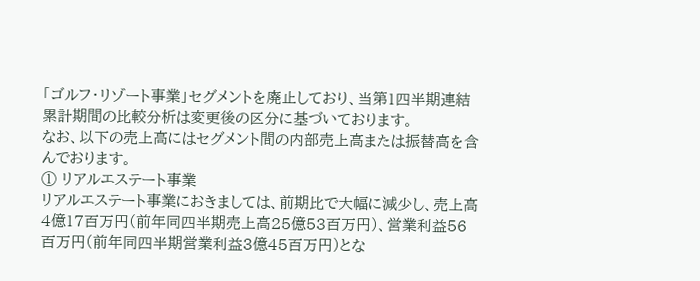「ゴルフ・リゾート事業」セグメントを廃止しており、当第1四半期連結累計期間の比較分析は変更後の区分に基づいております。
なお、以下の売上高にはセグメント間の内部売上高または振替高を含んでおります。
① リアルエステート事業
リアルエステート事業におきましては、前期比で大幅に減少し、売上高4億17百万円(前年同四半期売上高25億53百万円)、営業利益56百万円(前年同四半期営業利益3億45百万円)とな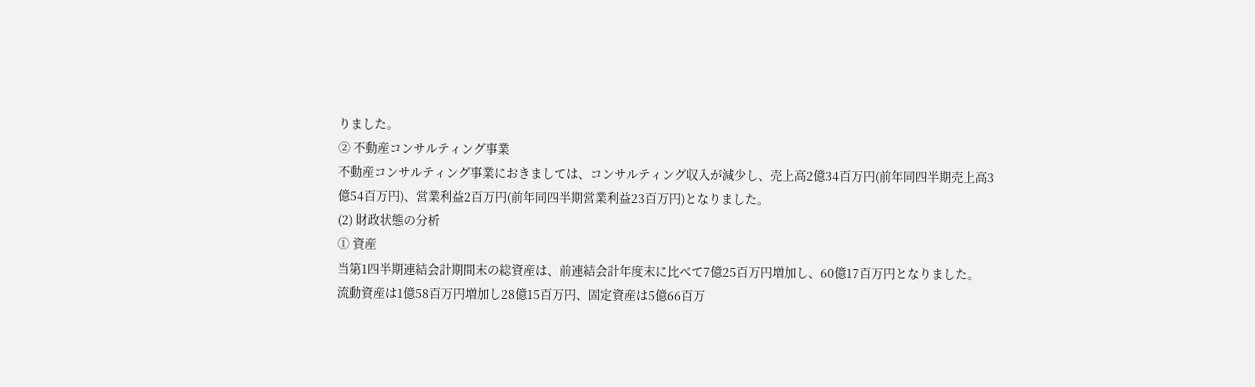りました。
➁ 不動産コンサルティング事業
不動産コンサルティング事業におきましては、コンサルティング収入が減少し、売上高2億34百万円(前年同四半期売上高3億54百万円)、営業利益2百万円(前年同四半期営業利益23百万円)となりました。
(2) 財政状態の分析
① 資産
当第1四半期連結会計期間末の総資産は、前連結会計年度末に比べて7億25百万円増加し、60億17百万円となりました。
流動資産は1億58百万円増加し28億15百万円、固定資産は5億66百万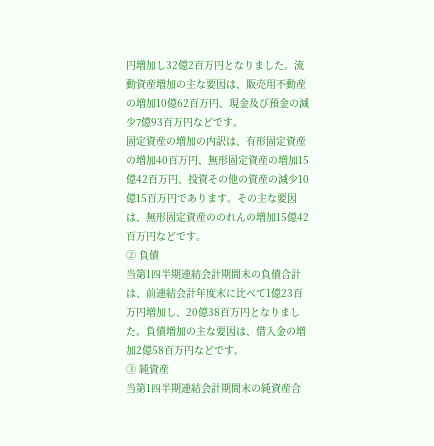円増加し32億2百万円となりました。流動資産増加の主な要因は、販売用不動産の増加10億62百万円、現金及び預金の減少7億93百万円などです。
固定資産の増加の内訳は、有形固定資産の増加40百万円、無形固定資産の増加15億42百万円、投資その他の資産の減少10億15百万円であります。その主な要因は、無形固定資産ののれんの増加15億42百万円などです。
② 負債
当第1四半期連結会計期間末の負債合計は、前連結会計年度末に比べて1億23百万円増加し、20億38百万円となりました。負債増加の主な要因は、借入金の増加2億58百万円などです。
③ 純資産
当第1四半期連結会計期間末の純資産合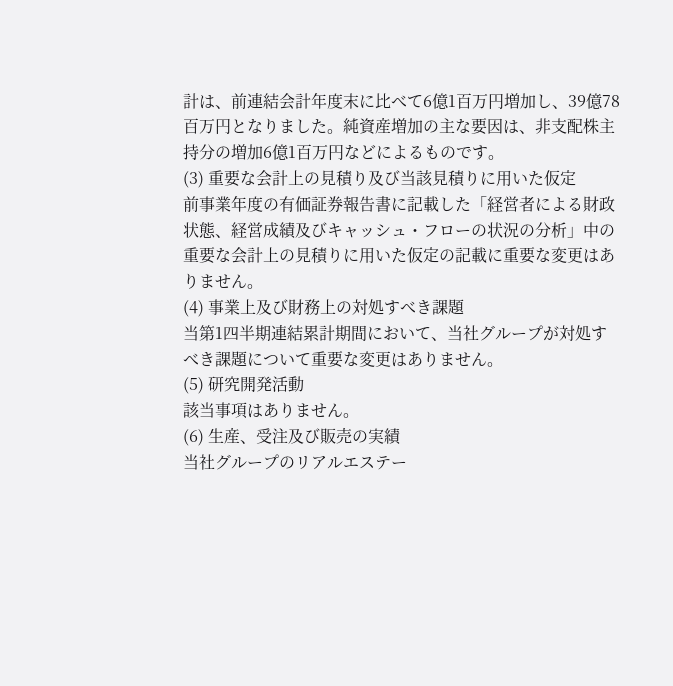計は、前連結会計年度末に比べて6億1百万円増加し、39億78百万円となりました。純資産増加の主な要因は、非支配株主持分の増加6億1百万円などによるものです。
(3) 重要な会計上の見積り及び当該見積りに用いた仮定
前事業年度の有価証券報告書に記載した「経営者による財政状態、経営成績及びキャッシュ・フローの状況の分析」中の重要な会計上の見積りに用いた仮定の記載に重要な変更はありません。
(4) 事業上及び財務上の対処すべき課題
当第1四半期連結累計期間において、当社グループが対処すべき課題について重要な変更はありません。
(5) 研究開発活動
該当事項はありません。
(6) 生産、受注及び販売の実績
当社グループのリアルエステー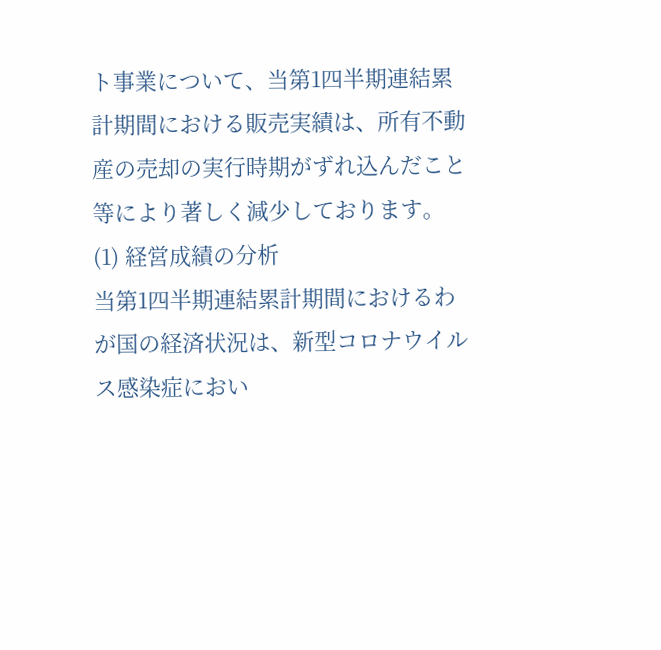ト事業について、当第1四半期連結累計期間における販売実績は、所有不動産の売却の実行時期がずれ込んだこと等により著しく減少しております。
(1) 経営成績の分析
当第1四半期連結累計期間におけるわが国の経済状況は、新型コロナウイルス感染症におい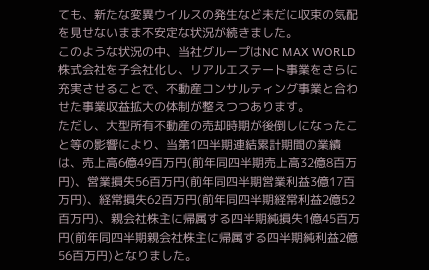ても、新たな変異ウイルスの発生など未だに収束の気配を見せないまま不安定な状況が続きました。
このような状況の中、当社グループはNC MAX WORLD株式会社を子会社化し、リアルエステート事業をさらに充実させることで、不動産コンサルティング事業と合わせた事業収益拡大の体制が整えつつあります。
ただし、大型所有不動産の売却時期が後倒しになったこと等の影響により、当第1四半期連結累計期間の業績は、売上高6億49百万円(前年同四半期売上高32億8百万円)、営業損失56百万円(前年同四半期営業利益3億17百万円)、経常損失62百万円(前年同四半期経常利益2億52百万円)、親会社株主に帰属する四半期純損失1億45百万円(前年同四半期親会社株主に帰属する四半期純利益2億56百万円)となりました。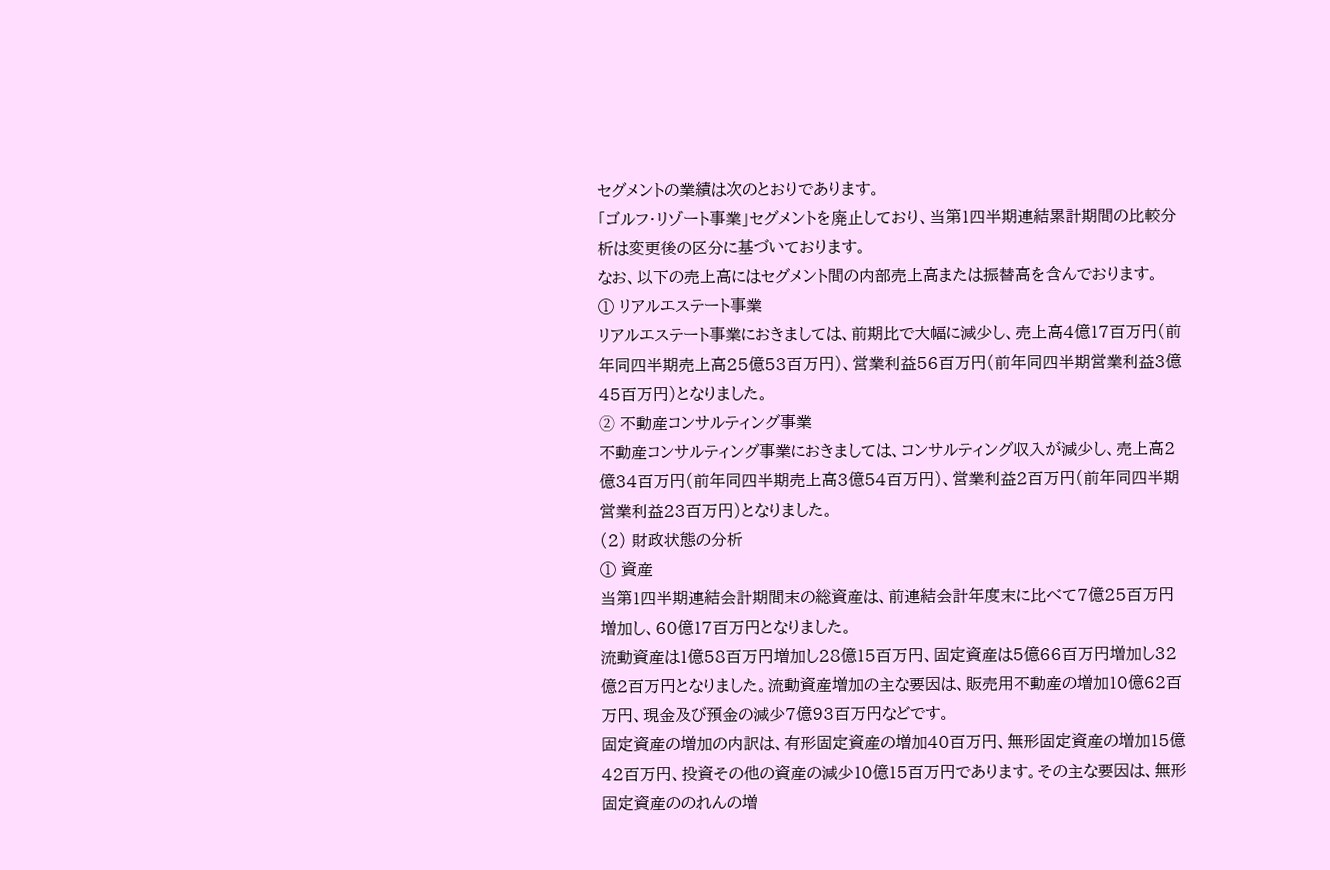セグメントの業績は次のとおりであります。
「ゴルフ・リゾート事業」セグメントを廃止しており、当第1四半期連結累計期間の比較分析は変更後の区分に基づいております。
なお、以下の売上高にはセグメント間の内部売上高または振替高を含んでおります。
① リアルエステート事業
リアルエステート事業におきましては、前期比で大幅に減少し、売上高4億17百万円(前年同四半期売上高25億53百万円)、営業利益56百万円(前年同四半期営業利益3億45百万円)となりました。
➁ 不動産コンサルティング事業
不動産コンサルティング事業におきましては、コンサルティング収入が減少し、売上高2億34百万円(前年同四半期売上高3億54百万円)、営業利益2百万円(前年同四半期営業利益23百万円)となりました。
(2) 財政状態の分析
① 資産
当第1四半期連結会計期間末の総資産は、前連結会計年度末に比べて7億25百万円増加し、60億17百万円となりました。
流動資産は1億58百万円増加し28億15百万円、固定資産は5億66百万円増加し32億2百万円となりました。流動資産増加の主な要因は、販売用不動産の増加10億62百万円、現金及び預金の減少7億93百万円などです。
固定資産の増加の内訳は、有形固定資産の増加40百万円、無形固定資産の増加15億42百万円、投資その他の資産の減少10億15百万円であります。その主な要因は、無形固定資産ののれんの増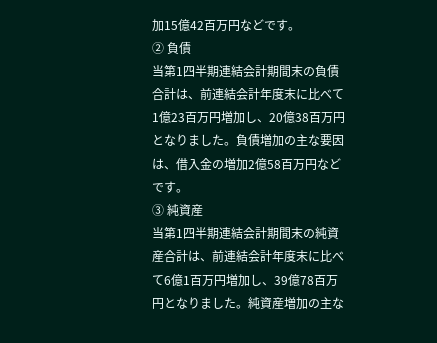加15億42百万円などです。
② 負債
当第1四半期連結会計期間末の負債合計は、前連結会計年度末に比べて1億23百万円増加し、20億38百万円となりました。負債増加の主な要因は、借入金の増加2億58百万円などです。
③ 純資産
当第1四半期連結会計期間末の純資産合計は、前連結会計年度末に比べて6億1百万円増加し、39億78百万円となりました。純資産増加の主な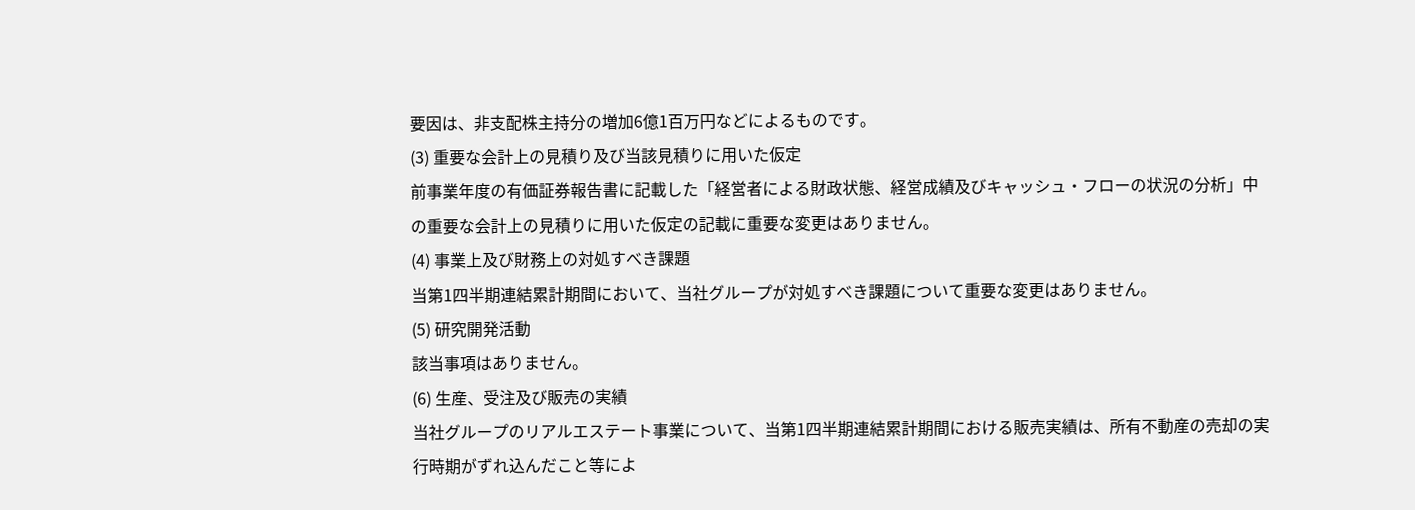要因は、非支配株主持分の増加6億1百万円などによるものです。
(3) 重要な会計上の見積り及び当該見積りに用いた仮定
前事業年度の有価証券報告書に記載した「経営者による財政状態、経営成績及びキャッシュ・フローの状況の分析」中の重要な会計上の見積りに用いた仮定の記載に重要な変更はありません。
(4) 事業上及び財務上の対処すべき課題
当第1四半期連結累計期間において、当社グループが対処すべき課題について重要な変更はありません。
(5) 研究開発活動
該当事項はありません。
(6) 生産、受注及び販売の実績
当社グループのリアルエステート事業について、当第1四半期連結累計期間における販売実績は、所有不動産の売却の実行時期がずれ込んだこと等によ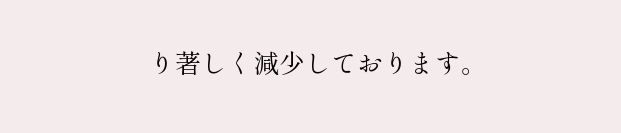り著しく減少しております。